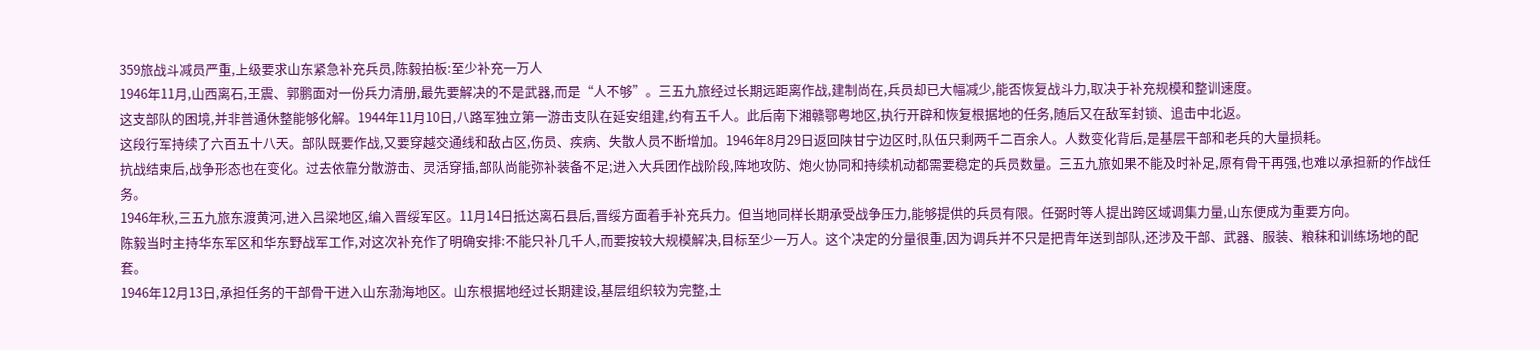359旅战斗减员严重,上级要求山东紧急补充兵员,陈毅拍板:至少补充一万人
1946年11月,山西离石,王震、郭鹏面对一份兵力清册,最先要解决的不是武器,而是“人不够”。三五九旅经过长期远距离作战,建制尚在,兵员却已大幅减少,能否恢复战斗力,取决于补充规模和整训速度。
这支部队的困境,并非普通休整能够化解。1944年11月10日,八路军独立第一游击支队在延安组建,约有五千人。此后南下湘赣鄂粤地区,执行开辟和恢复根据地的任务,随后又在敌军封锁、追击中北返。
这段行军持续了六百五十八天。部队既要作战,又要穿越交通线和敌占区,伤员、疾病、失散人员不断增加。1946年8月29日返回陕甘宁边区时,队伍只剩两千二百余人。人数变化背后,是基层干部和老兵的大量损耗。
抗战结束后,战争形态也在变化。过去依靠分散游击、灵活穿插,部队尚能弥补装备不足;进入大兵团作战阶段,阵地攻防、炮火协同和持续机动都需要稳定的兵员数量。三五九旅如果不能及时补足,原有骨干再强,也难以承担新的作战任务。
1946年秋,三五九旅东渡黄河,进入吕梁地区,编入晋绥军区。11月14日抵达离石县后,晋绥方面着手补充兵力。但当地同样长期承受战争压力,能够提供的兵员有限。任弼时等人提出跨区域调集力量,山东便成为重要方向。
陈毅当时主持华东军区和华东野战军工作,对这次补充作了明确安排:不能只补几千人,而要按较大规模解决,目标至少一万人。这个决定的分量很重,因为调兵并不只是把青年送到部队,还涉及干部、武器、服装、粮秣和训练场地的配套。
1946年12月13日,承担任务的干部骨干进入山东渤海地区。山东根据地经过长期建设,基层组织较为完整,土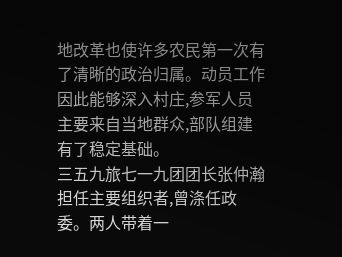地改革也使许多农民第一次有了清晰的政治归属。动员工作因此能够深入村庄,参军人员主要来自当地群众,部队组建有了稳定基础。
三五九旅七一九团团长张仲瀚担任主要组织者,曾涤任政委。两人带着一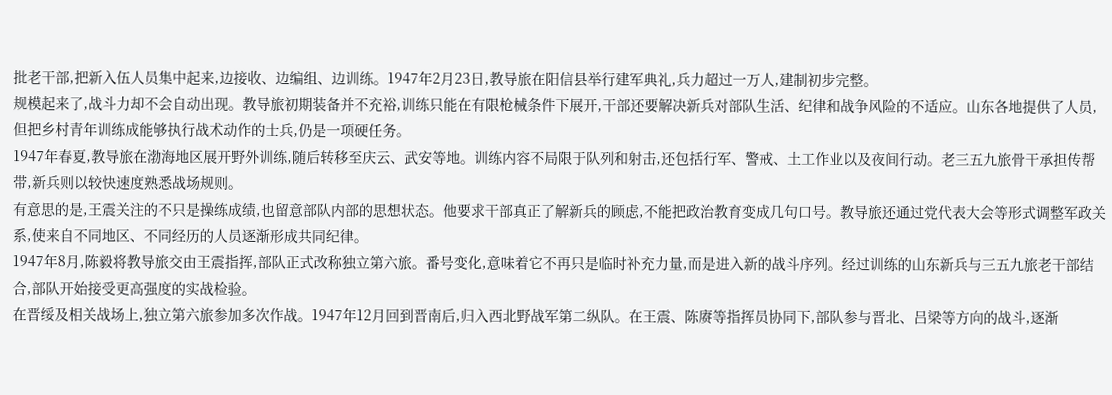批老干部,把新入伍人员集中起来,边接收、边编组、边训练。1947年2月23日,教导旅在阳信县举行建军典礼,兵力超过一万人,建制初步完整。
规模起来了,战斗力却不会自动出现。教导旅初期装备并不充裕,训练只能在有限枪械条件下展开,干部还要解决新兵对部队生活、纪律和战争风险的不适应。山东各地提供了人员,但把乡村青年训练成能够执行战术动作的士兵,仍是一项硬任务。
1947年春夏,教导旅在渤海地区展开野外训练,随后转移至庆云、武安等地。训练内容不局限于队列和射击,还包括行军、警戒、土工作业以及夜间行动。老三五九旅骨干承担传帮带,新兵则以较快速度熟悉战场规则。
有意思的是,王震关注的不只是操练成绩,也留意部队内部的思想状态。他要求干部真正了解新兵的顾虑,不能把政治教育变成几句口号。教导旅还通过党代表大会等形式调整军政关系,使来自不同地区、不同经历的人员逐渐形成共同纪律。
1947年8月,陈毅将教导旅交由王震指挥,部队正式改称独立第六旅。番号变化,意味着它不再只是临时补充力量,而是进入新的战斗序列。经过训练的山东新兵与三五九旅老干部结合,部队开始接受更高强度的实战检验。
在晋绥及相关战场上,独立第六旅参加多次作战。1947年12月回到晋南后,归入西北野战军第二纵队。在王震、陈赓等指挥员协同下,部队参与晋北、吕梁等方向的战斗,逐渐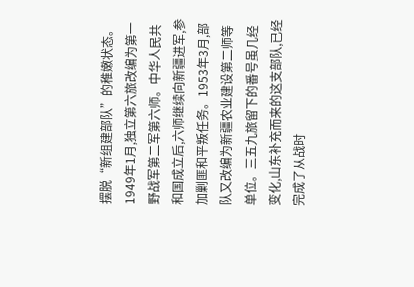摆脱“新组建部队”的稚嫩状态。
1949年1月,独立第六旅改编为第一野战军第二军第六师。中华人民共和国成立后,六师继续向新疆进军,参加剿匪和平叛任务。1953年3月,部队又改编为新疆农业建设第二师等单位。三五九旅留下的番号虽几经变化,山东补充而来的这支部队,已经完成了从战时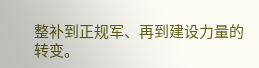整补到正规军、再到建设力量的转变。